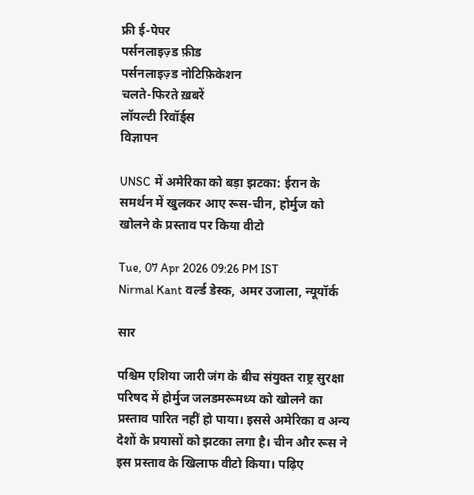फ्री ई-पेपर
पर्सनलाइज़्ड फ़ीड
पर्सनलाइज़्ड नोटिफ़िकेशन
चलते-फिरते ख़बरें
लॉयल्टी रिवॉर्ड्स
विज्ञापन

UNSC में अमेरिका को बड़ा झटका: ईरान के समर्थन में खुलकर आए रूस-चीन, होर्मुज को खोलने के प्रस्ताव पर किया वीटो

Tue, 07 Apr 2026 09:26 PM IST
Nirmal Kant वर्ल्ड डेस्क, अमर उजाला, न्यूयॉर्क

सार

पश्चिम एशिया जारी जंग के बीच संयुक्त राष्ट्र सुरक्षा परिषद में होर्मुज जलडमरूमध्य को खोलने का प्रस्ताव पारित नहीं हो पाया। इससे अमेरिका व अन्य देशों के प्रयासों को झटका लगा है। चीन और रूस ने इस प्रस्ताव के खिलाफ वीटो किया। पढ़िए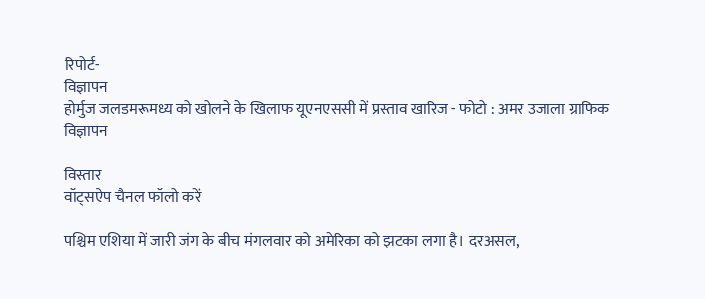रिपोर्ट-
विज्ञापन
होर्मुज जलडमरूमध्य को खोलने के खिलाफ यूएनएससी में प्रस्ताव खारिज - फोटो : अमर उजाला ग्राफिक
विज्ञापन

विस्तार
वॉट्सऐप चैनल फॉलो करें

पश्चिम एशिया में जारी जंग के बीच मंगलवार को अमेरिका को झटका लगा है। दरअसल,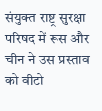संयुक्त राष्ट्र सुरक्षा परिषद में रूस और चीन ने उस प्रस्ताव को वीटो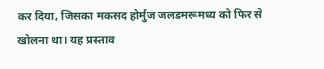कर दिया, जिसका मकसद होर्मुज जलडमरूमध्य को फिर से खोलना था। यह प्रस्ताव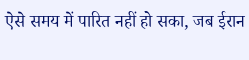ऐसे समय में पारित नहीं हो सका, जब ईरान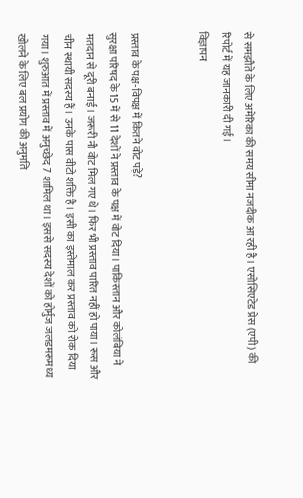से समझौते के लिए अमेरिका की समय सीमा नजदीक आ रही है। एसोसिएटेड प्रेस (एपी) की रिपोर्ट में यह जानकारी दी गई।
विज्ञापन


प्रस्ताव के पक्ष-विपक्ष में कितने वोट पड़े?
सुरक्षा परिषद के 15 में से 11 देशों ने प्रस्ताव के पक्ष में वोट दिया। पाकिस्तान और कोलंबिया ने मतदान से दूरी बनाई। जरूरी नौ वोट मिल गए थे। फिर भी प्रस्ताव पारित नहीं हो पाया। रूस और चीन स्थायी सदस्य हैं। उनके पास वीटो शक्ति है। इसी का इस्तेमाल कर प्रस्ताव को रोक दिया गया। शुरुआत में प्रस्ताव में अनुच्छेद 7 शामिल था। इससे सदस्य देशों को होर्मुज जलडमरूमध्य खोलने के लिए बल प्रयोग की अनुमति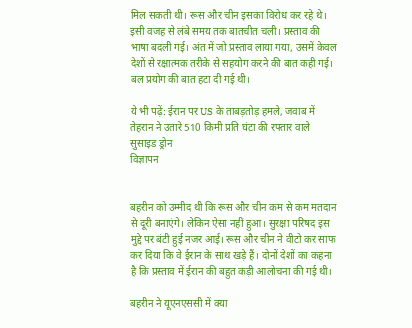मिल सकती थी। रूस और चीन इसका विरोध कर रहे थे। इसी वजह से लंबे समय तक बातचीत चली। प्रस्ताव की भाषा बदली गई। अंत में जो प्रस्ताव लाया गया, उसमें केवल देशों से रक्षात्मक तरीके से सहयोग करने की बात कही गई। बल प्रयोग की बात हटा दी गई थी।

ये भी पढ़ें: ईरान पर US के ताबड़तोड़ हमले, जवाब में तेहरान ने उतारे 510 किमी प्रति घंटा की रफ्तार वाले सुसाइड ड्रोन
विज्ञापन


बहरीन को उम्मीद थी कि रूस और चीन कम से कम मतदान से दूरी बनाएंगे। लेकिन ऐसा नहीं हुआ। सुरक्षा परिषद इस मुद्दे पर बंटी हुई नजर आई। रूस और चीन ने वीटो कर साफ कर दिया कि वे ईरान के साथ खड़े हैं। दोनों देशों का कहना है कि प्रस्ताव में ईरान की बहुत कड़ी आलोचना की गई थी।

बहरीन ने यूएनएससी में क्या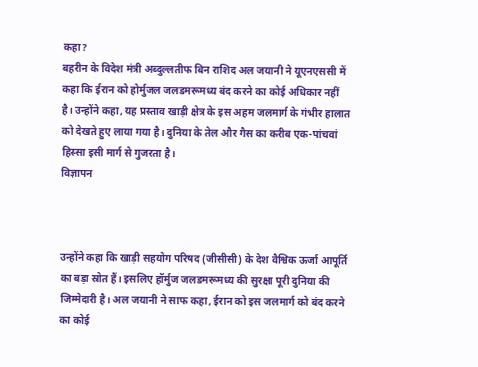कहा?
बहरीन के विदेश मंत्री अब्दुल्लतीफ बिन राशिद अल जयानी ने यूएनएससी में कहा कि ईरान को होर्मुजल जलडमरूमध्य बंद करने का कोई अधिकार नहीं है। उन्होंने कहा, यह प्रस्ताव खाड़ी क्षेत्र के इस अहम जलमार्ग के गंभीर हालात को देखते हुए लाया गया है। दुनिया के तेल और गैस का करीब एक-पांचवां हिस्सा इसी मार्ग से गुजरता है।
विज्ञापन



उन्होंने कहा कि खाड़ी सहयोग परिषद (जीसीसी) के देश वैश्विक ऊर्जा आपूर्ति का बड़ा स्रोत हैं। इसलिए हॉर्मुज जलडमरूमध्य की सुरक्षा पूरी दुनिया की जिम्मेदारी है। अल जयानी ने साफ कहा, ईरान को इस जलमार्ग को बंद करने का कोई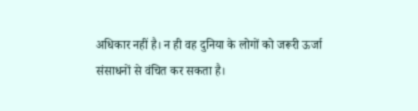अधिकार नहीं है। न ही वह दुनिया के लोगों को जरूरी ऊर्जा संसाधनों से वंचित कर सकता है।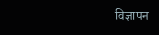विज्ञापन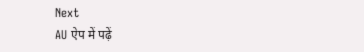Next
AU ऐप में पढ़ें